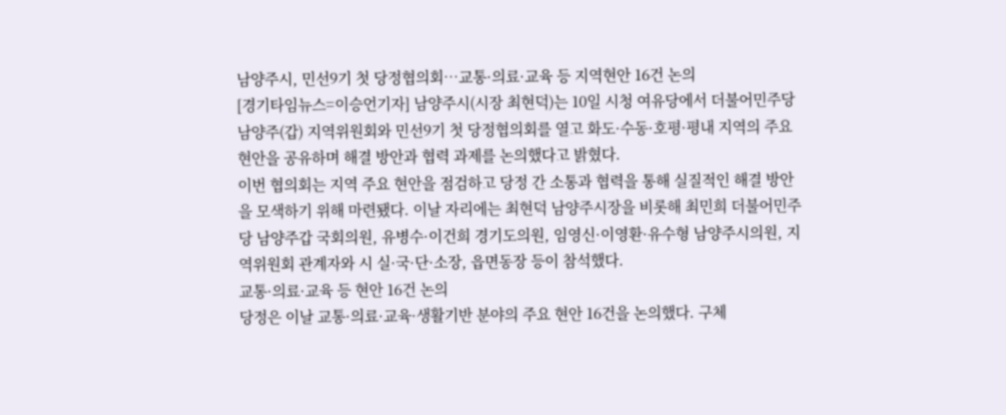남양주시, 민선9기 첫 당정협의회…교통·의료·교육 등 지역현안 16건 논의
[경기타임뉴스=이승언기자] 남양주시(시장 최현덕)는 10일 시청 여유당에서 더불어민주당 남양주(갑) 지역위원회와 민선9기 첫 당정협의회를 열고 화도·수동·호평·평내 지역의 주요 현안을 공유하며 해결 방안과 협력 과제를 논의했다고 밝혔다.
이번 협의회는 지역 주요 현안을 점검하고 당정 간 소통과 협력을 통해 실질적인 해결 방안을 모색하기 위해 마련됐다. 이날 자리에는 최현덕 남양주시장을 비롯해 최민희 더불어민주당 남양주갑 국회의원, 유병수·이건희 경기도의원, 임영신·이영환·유수형 남양주시의원, 지역위원회 관계자와 시 실·국·단·소장, 읍면동장 등이 참석했다.
교통·의료·교육 등 현안 16건 논의
당정은 이날 교통·의료·교육·생활기반 분야의 주요 현안 16건을 논의했다. 구체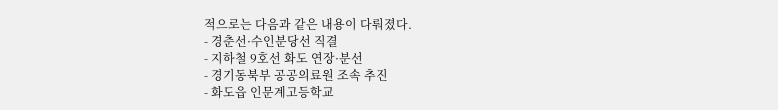적으로는 다음과 같은 내용이 다뤄졌다.
- 경춘선·수인분당선 직결
- 지하철 9호선 화도 연장·분선
- 경기동북부 공공의료원 조속 추진
- 화도읍 인문계고등학교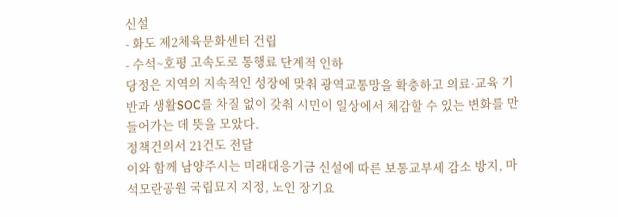신설
- 화도 제2체육문화센터 건립
- 수석~호평 고속도로 통행료 단계적 인하
당정은 지역의 지속적인 성장에 맞춰 광역교통망을 확충하고 의료·교육 기반과 생활SOC를 차질 없이 갖춰 시민이 일상에서 체감할 수 있는 변화를 만들어가는 데 뜻을 모았다.
정책건의서 21건도 전달
이와 함께 남양주시는 미래대응기금 신설에 따른 보통교부세 감소 방지, 마석모란공원 국립묘지 지정, 노인 장기요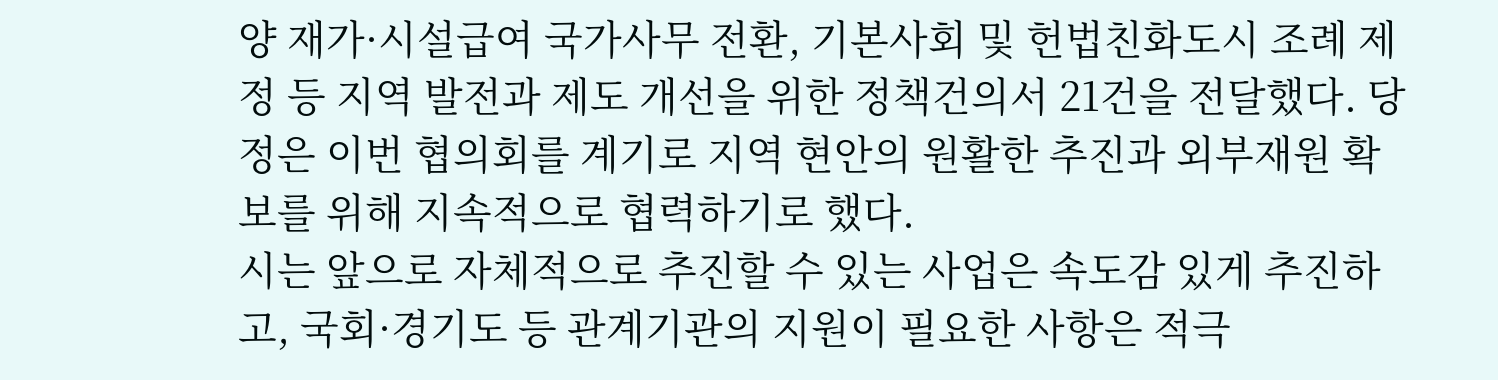양 재가·시설급여 국가사무 전환, 기본사회 및 헌법친화도시 조례 제정 등 지역 발전과 제도 개선을 위한 정책건의서 21건을 전달했다. 당정은 이번 협의회를 계기로 지역 현안의 원활한 추진과 외부재원 확보를 위해 지속적으로 협력하기로 했다.
시는 앞으로 자체적으로 추진할 수 있는 사업은 속도감 있게 추진하고, 국회·경기도 등 관계기관의 지원이 필요한 사항은 적극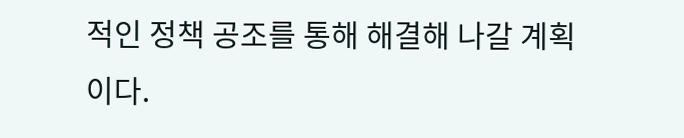적인 정책 공조를 통해 해결해 나갈 계획이다.